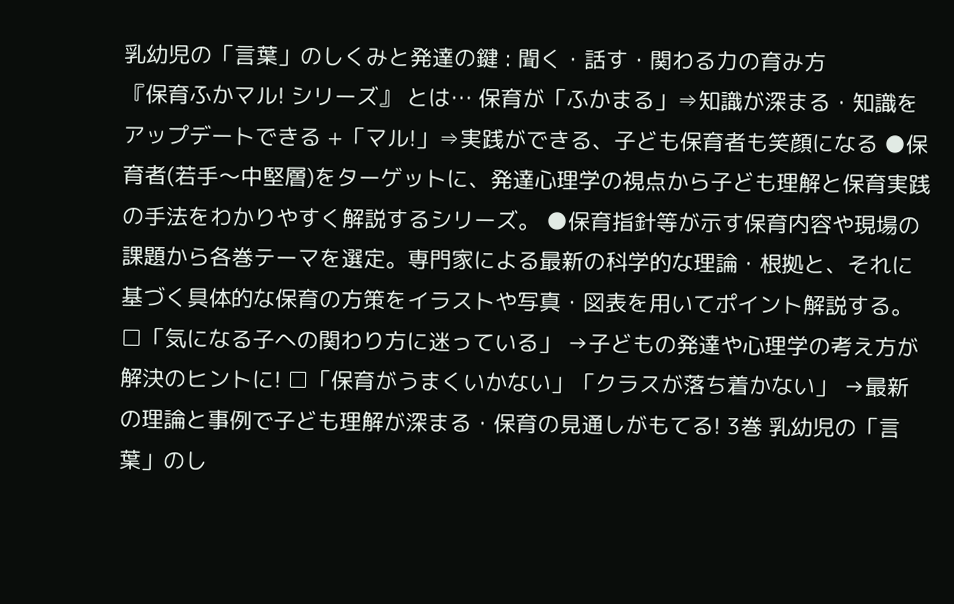乳幼児の「言葉」のしくみと発達の鍵 : 聞く・話す・関わる力の育み方
『保育ふかマル! シリーズ』 とは… 保育が「ふかまる」⇒知識が深まる・知識をアップデートできる +「マル!」⇒実践ができる、子ども保育者も笑顔になる ●保育者(若手〜中堅層)をターゲットに、発達心理学の視点から子ども理解と保育実践の手法をわかりやすく解説するシリーズ。 ●保育指針等が示す保育内容や現場の課題から各巻テーマを選定。専門家による最新の科学的な理論・根拠と、それに基づく具体的な保育の方策をイラストや写真・図表を用いてポイント解説する。 □「気になる子への関わり方に迷っている」 →子どもの発達や心理学の考え方が解決のヒントに! □「保育がうまくいかない」「クラスが落ち着かない」 →最新の理論と事例で子ども理解が深まる・保育の見通しがもてる! 3巻 乳幼児の「言葉」のし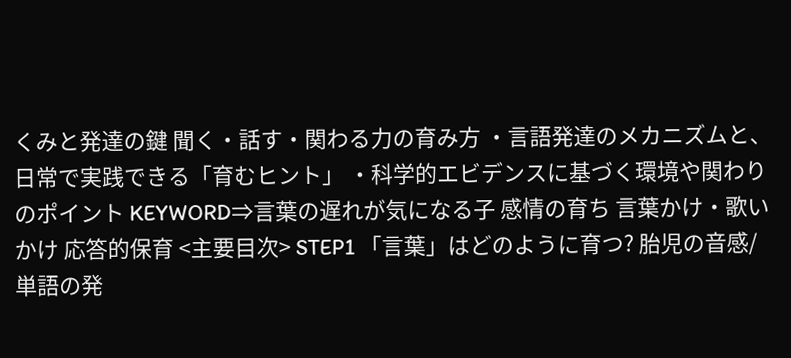くみと発達の鍵 聞く・話す・関わる力の育み方 ・言語発達のメカニズムと、日常で実践できる「育むヒント」 ・科学的エビデンスに基づく環境や関わりのポイント KEYWORD⇒言葉の遅れが気になる子 感情の育ち 言葉かけ・歌いかけ 応答的保育 <主要目次> STEP1 「言葉」はどのように育つ? 胎児の音感/単語の発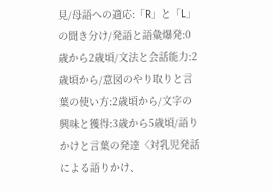見/母語への適応:「R」と「L」の聞き分け/発語と語彙爆発:0歳から2歳頃/文法と会話能力:2歳頃から/意図のやり取りと言葉の使い方:2歳頃から/文字の興味と獲得:3歳から5歳頃/語りかけと言葉の発達〈対乳児発話による語りかけ、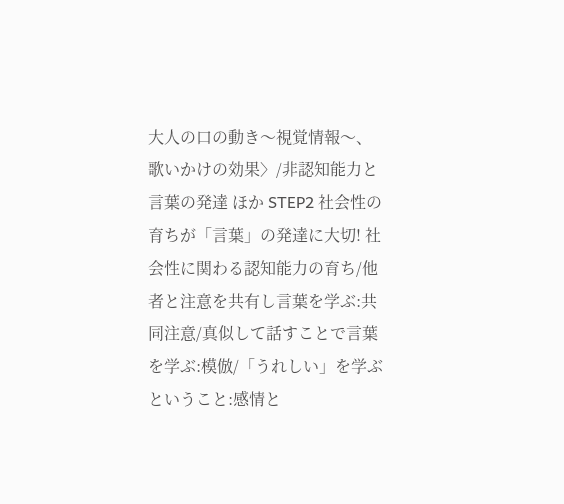大人の口の動き〜視覚情報〜、歌いかけの効果〉/非認知能力と言葉の発達 ほか STEP2 社会性の育ちが「言葉」の発達に大切! 社会性に関わる認知能力の育ち/他者と注意を共有し言葉を学ぶ:共同注意/真似して話すことで言葉を学ぶ:模倣/「うれしい」を学ぶということ:感情と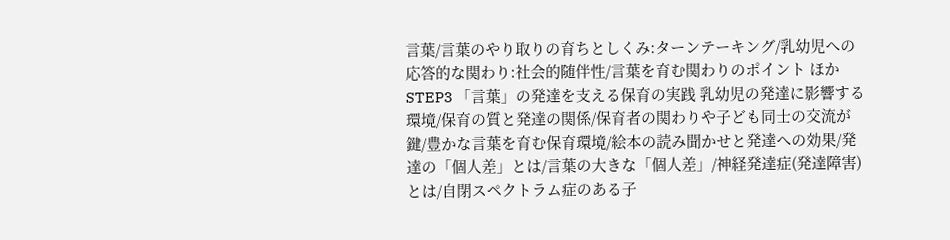言葉/言葉のやり取りの育ちとしくみ:ターンテーキング/乳幼児への応答的な関わり:社会的随伴性/言葉を育む関わりのポイント ほか STEP3 「言葉」の発達を支える保育の実践 乳幼児の発達に影響する環境/保育の質と発達の関係/保育者の関わりや子ども同士の交流が鍵/豊かな言葉を育む保育環境/絵本の読み聞かせと発達への効果/発達の「個人差」とは/言葉の大きな「個人差」/神経発達症(発達障害)とは/自閉スペクトラム症のある子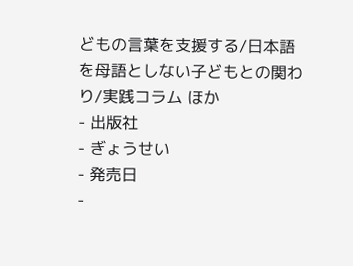どもの言葉を支援する/日本語を母語としない子どもとの関わり/実践コラム ほか
- 出版社
- ぎょうせい
- 発売日
-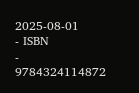2025-08-01
- ISBN
- 9784324114872